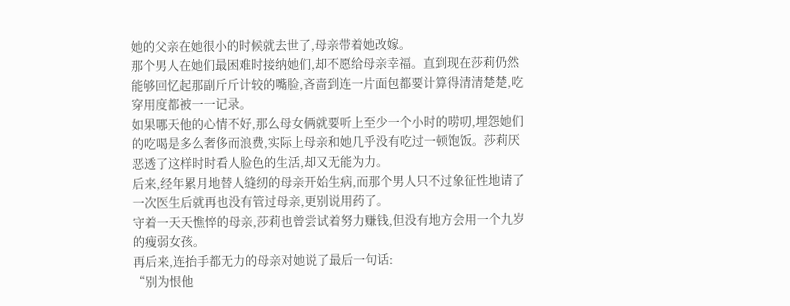她的父亲在她很小的时候就去世了,母亲带着她改嫁。
那个男人在她们最困难时接纳她们,却不愿给母亲幸福。直到现在莎莉仍然能够回忆起那副斤斤计较的嘴脸,吝啬到连一片面包都要计算得清清楚楚,吃穿用度都被一一记录。
如果哪天他的心情不好,那么母女俩就要听上至少一个小时的唠叨,埋怨她们的吃喝是多么奢侈而浪费,实际上母亲和她几乎没有吃过一顿饱饭。莎莉厌恶透了这样时时看人脸色的生活,却又无能为力。
后来,经年累月地替人缝纫的母亲开始生病,而那个男人只不过象征性地请了一次医生后就再也没有管过母亲,更别说用药了。
守着一天天憔悴的母亲,莎莉也曾尝试着努力赚钱,但没有地方会用一个九岁的瘦弱女孩。
再后来,连抬手都无力的母亲对她说了最后一句话:
“别为恨他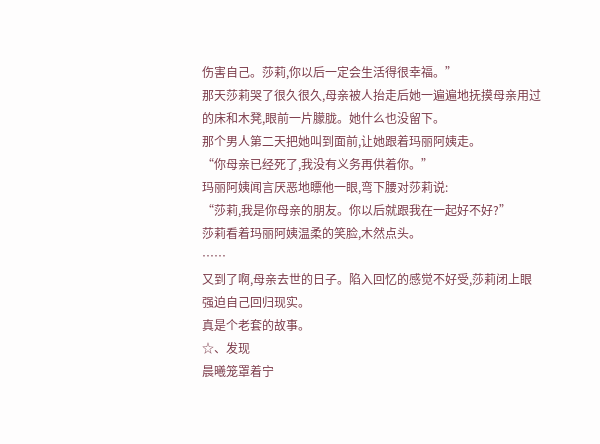伤害自己。莎莉,你以后一定会生活得很幸福。”
那天莎莉哭了很久很久,母亲被人抬走后她一遍遍地抚摸母亲用过的床和木凳,眼前一片朦胧。她什么也没留下。
那个男人第二天把她叫到面前,让她跟着玛丽阿姨走。
“你母亲已经死了,我没有义务再供着你。”
玛丽阿姨闻言厌恶地瞟他一眼,弯下腰对莎莉说:
“莎莉,我是你母亲的朋友。你以后就跟我在一起好不好?”
莎莉看着玛丽阿姨温柔的笑脸,木然点头。
……
又到了啊,母亲去世的日子。陷入回忆的感觉不好受,莎莉闭上眼强迫自己回归现实。
真是个老套的故事。
☆、发现
晨曦笼罩着宁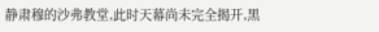静肃穆的沙弗教堂,此时天幕尚未完全揭开,黑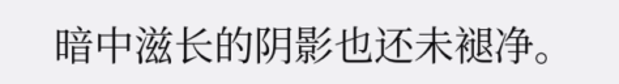暗中滋长的阴影也还未褪净。